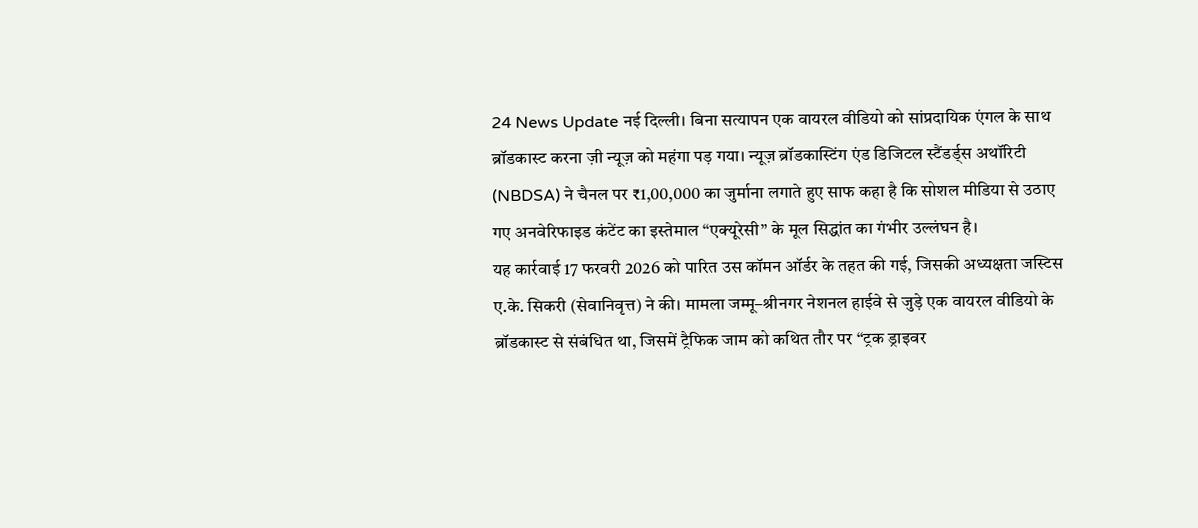24 News Update नई दिल्ली। बिना सत्यापन एक वायरल वीडियो को सांप्रदायिक एंगल के साथ ब्रॉडकास्ट करना ज़ी न्यूज़ को महंगा पड़ गया। न्यूज़ ब्रॉडकास्टिंग एंड डिजिटल स्टैंडर्ड्स अथॉरिटी (NBDSA) ने चैनल पर ₹1,00,000 का जुर्माना लगाते हुए साफ कहा है कि सोशल मीडिया से उठाए गए अनवेरिफाइड कंटेंट का इस्तेमाल “एक्यूरेसी” के मूल सिद्धांत का गंभीर उल्लंघन है।
यह कार्रवाई 17 फरवरी 2026 को पारित उस कॉमन ऑर्डर के तहत की गई, जिसकी अध्यक्षता जस्टिस ए.के. सिकरी (सेवानिवृत्त) ने की। मामला जम्मू–श्रीनगर नेशनल हाईवे से जुड़े एक वायरल वीडियो के ब्रॉडकास्ट से संबंधित था, जिसमें ट्रैफिक जाम को कथित तौर पर “ट्रक ड्राइवर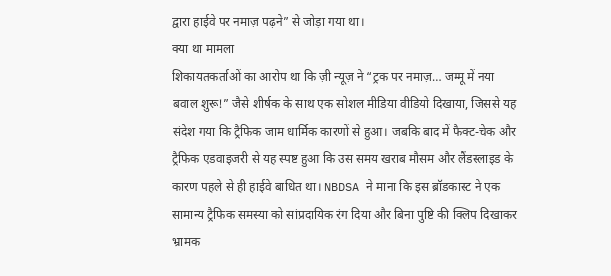द्वारा हाईवे पर नमाज़ पढ़ने” से जोड़ा गया था।
क्या था मामला
शिकायतकर्ताओं का आरोप था कि ज़ी न्यूज़ ने “ट्रक पर नमाज़… जम्मू में नया बवाल शुरू!” जैसे शीर्षक के साथ एक सोशल मीडिया वीडियो दिखाया, जिससे यह संदेश गया कि ट्रैफिक जाम धार्मिक कारणों से हुआ। जबकि बाद में फैक्ट-चेक और ट्रैफिक एडवाइजरी से यह स्पष्ट हुआ कि उस समय खराब मौसम और लैंडस्लाइड के कारण पहले से ही हाईवे बाधित था। NBDSA ने माना कि इस ब्रॉडकास्ट ने एक सामान्य ट्रैफिक समस्या को सांप्रदायिक रंग दिया और बिना पुष्टि की क्लिप दिखाकर भ्रामक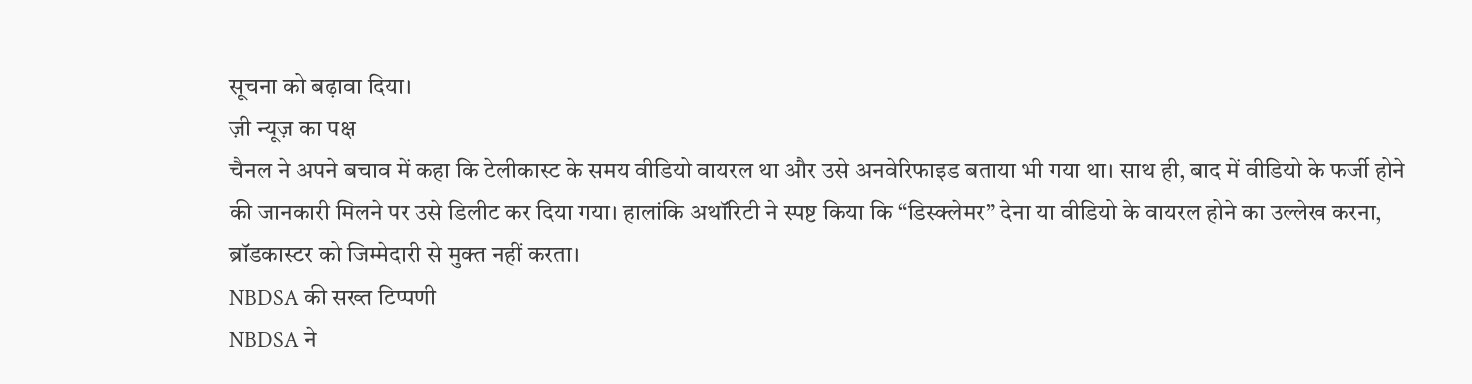सूचना को बढ़ावा दिया।
ज़ी न्यूज़ का पक्ष
चैनल ने अपने बचाव में कहा कि टेलीकास्ट के समय वीडियो वायरल था और उसे अनवेरिफाइड बताया भी गया था। साथ ही, बाद में वीडियो के फर्जी होने की जानकारी मिलने पर उसे डिलीट कर दिया गया। हालांकि अथॉरिटी ने स्पष्ट किया कि “डिस्क्लेमर” देना या वीडियो के वायरल होने का उल्लेख करना, ब्रॉडकास्टर को जिम्मेदारी से मुक्त नहीं करता।
NBDSA की सख्त टिप्पणी
NBDSA ने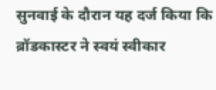सुनवाई के दौरान यह दर्ज किया कि ब्रॉडकास्टर ने स्वयं स्वीकार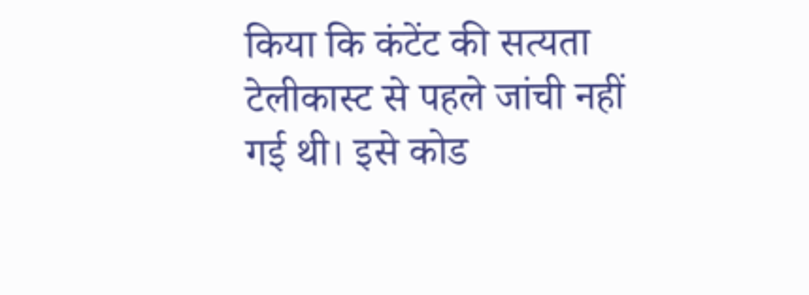किया कि कंटेंट की सत्यता टेलीकास्ट से पहले जांची नहीं गई थी। इसे कोड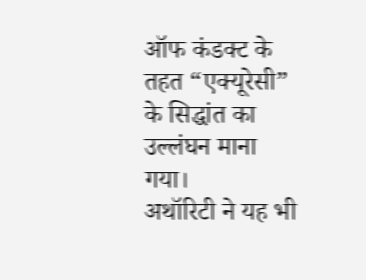ऑफ कंडक्ट के तहत “एक्यूरेसी” के सिद्धांत का उल्लंघन माना गया।
अथॉरिटी ने यह भी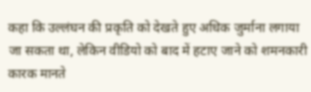कहा कि उल्लंघन की प्रकृति को देखते हुए अधिक जुर्माना लगाया जा सकता था, लेकिन वीडियो को बाद में हटाए जाने को शमनकारी कारक मानते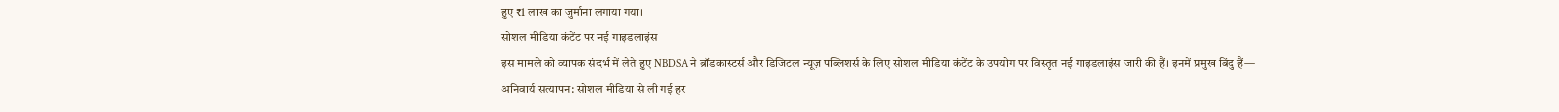हुए ₹1 लाख का जुर्माना लगाया गया।
सोशल मीडिया कंटेंट पर नई गाइडलाइंस
इस मामले को व्यापक संदर्भ में लेते हुए NBDSA ने ब्रॉडकास्टर्स और डिजिटल न्यूज़ पब्लिशर्स के लिए सोशल मीडिया कंटेंट के उपयोग पर विस्तृत नई गाइडलाइंस जारी की हैं। इनमें प्रमुख बिंदु हैं— अनिवार्य सत्यापन: सोशल मीडिया से ली गई हर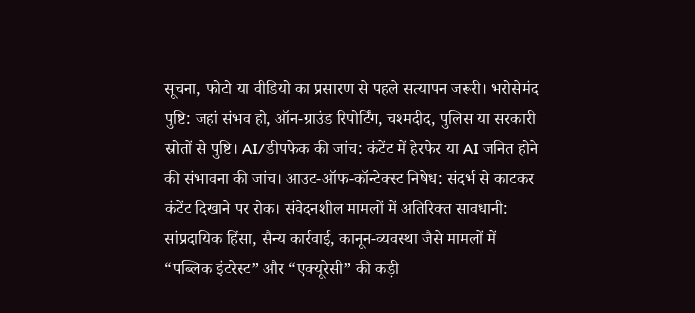सूचना, फोटो या वीडियो का प्रसारण से पहले सत्यापन जरूरी। भरोसेमंद पुष्टि: जहां संभव हो, ऑन-ग्राउंड रिपोर्टिंग, चश्मदीद, पुलिस या सरकारी स्रोतों से पुष्टि। AI/डीपफेक की जांच: कंटेंट में हेरफेर या AI जनित होने की संभावना की जांच। आउट-ऑफ-कॉन्टेक्स्ट निषेध: संदर्भ से काटकर कंटेंट दिखाने पर रोक। संवेदनशील मामलों में अतिरिक्त सावधानी: सांप्रदायिक हिंसा, सैन्य कार्रवाई, कानून-व्यवस्था जैसे मामलों में “पब्लिक इंटरेस्ट” और “एक्यूरेसी” की कड़ी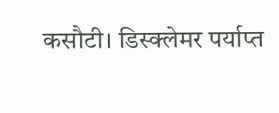कसौटी। डिस्क्लेमर पर्याप्त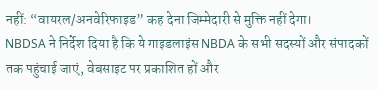नहीं: “वायरल/अनवेरिफाइड” कह देना जिम्मेदारी से मुक्ति नहीं देगा।
NBDSA ने निर्देश दिया है कि ये गाइडलाइंस NBDA के सभी सदस्यों और संपादकों तक पहुंचाई जाएं, वेबसाइट पर प्रकाशित हों और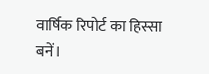वार्षिक रिपोर्ट का हिस्सा बनें।